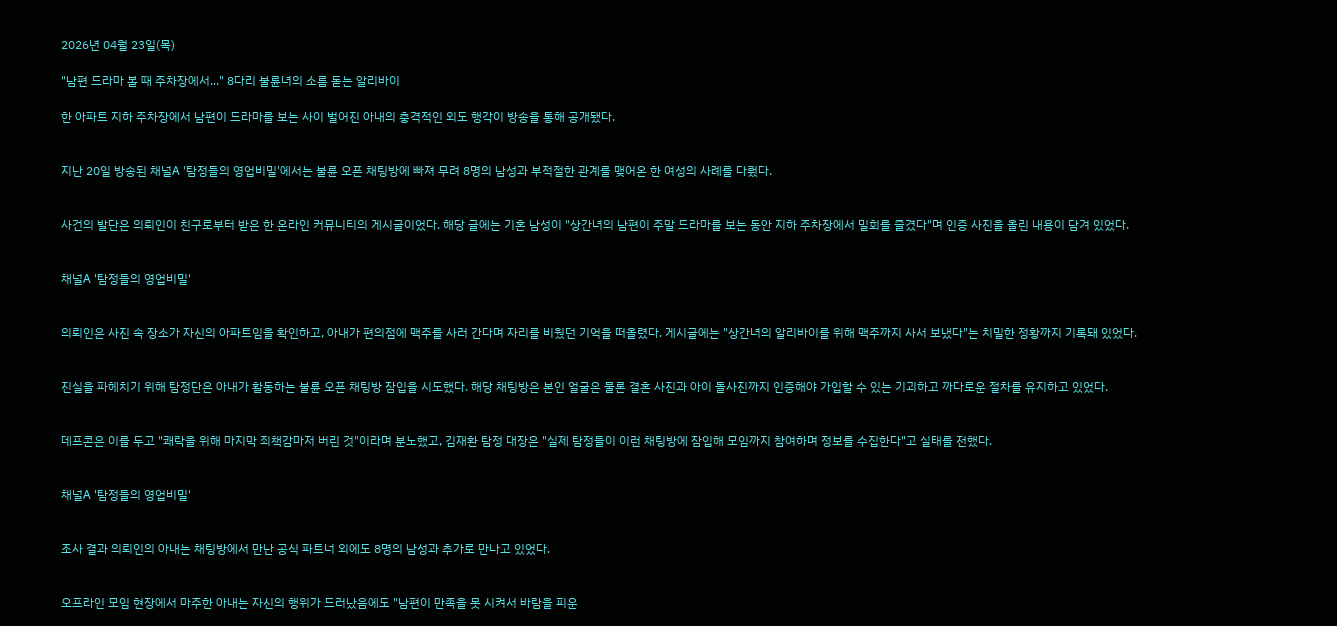2026년 04월 23일(목)

"남편 드라마 볼 때 주차장에서..." 8다리 불륜녀의 소름 돋는 알리바이

한 아파트 지하 주차장에서 남편이 드라마를 보는 사이 벌어진 아내의 충격적인 외도 행각이 방송을 통해 공개됐다.


지난 20일 방송된 채널A '탐정들의 영업비밀'에서는 불륜 오픈 채팅방에 빠져 무려 8명의 남성과 부적절한 관계를 맺어온 한 여성의 사례를 다뤘다.


사건의 발단은 의뢰인이 친구로부터 받은 한 온라인 커뮤니티의 게시글이었다. 해당 글에는 기혼 남성이 "상간녀의 남편이 주말 드라마를 보는 동안 지하 주차장에서 밀회를 즐겼다"며 인증 사진을 올린 내용이 담겨 있었다.


채널A '탐정들의 영업비밀'


의뢰인은 사진 속 장소가 자신의 아파트임을 확인하고, 아내가 편의점에 맥주를 사러 간다며 자리를 비웠던 기억을 떠올렸다. 게시글에는 "상간녀의 알리바이를 위해 맥주까지 사서 보냈다"는 치밀한 정황까지 기록돼 있었다.


진실을 파헤치기 위해 탐정단은 아내가 활동하는 불륜 오픈 채팅방 잠입을 시도했다. 해당 채팅방은 본인 얼굴은 물론 결혼 사진과 아이 돌사진까지 인증해야 가입할 수 있는 기괴하고 까다로운 절차를 유지하고 있었다.


데프콘은 이를 두고 "쾌락을 위해 마지막 죄책감마저 버린 것"이라며 분노했고, 김재환 탐정 대장은 "실제 탐정들이 이런 채팅방에 잠입해 모임까지 참여하며 정보를 수집한다"고 실태를 전했다.


채널A '탐정들의 영업비밀'


조사 결과 의뢰인의 아내는 채팅방에서 만난 공식 파트너 외에도 8명의 남성과 추가로 만나고 있었다.


오프라인 모임 현장에서 마주한 아내는 자신의 행위가 드러났음에도 "남편이 만족을 못 시켜서 바람을 피운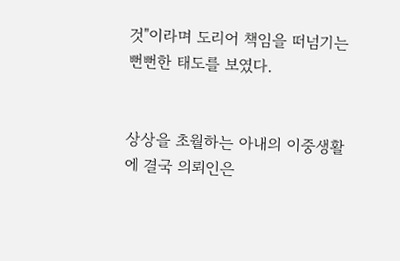것"이라며 도리어 책임을 떠넘기는 뻔뻔한 태도를 보였다.


상상을 초월하는 아내의 이중생활에 결국 의뢰인은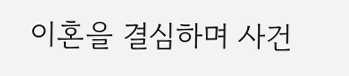이혼을 결심하며 사건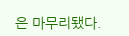은 마무리됐다.